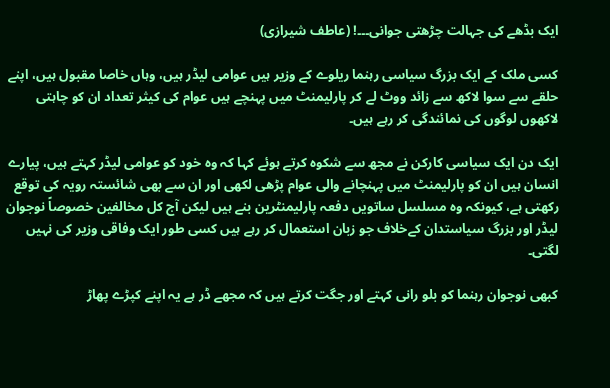ایک بڈھے کی جہالت چڑھتی جوانی۔۔۔! (عاطف شیرازی)

کسی ملک کے ایک بزرگ سیاسی رہنما ریلوے کے وزیر ہیں عوامی لیڈر ہیں، وہاں خاصا مقبول ہیں، اپنے حلقے سے سوا لاکھ سے زائد ووٹ لے کر پارلیمنٹ میں پہنچے ہیں عوام کی کیثر تعداد ان کو چاہتی لاکھوں لوگوں کی نمائندگی کر رہے ہیں۔

ایک دن ایک سیاسی کارکن نے مجھ سے شکوہ کرتے ہوئے کہا کہ وہ خود کو عوامی لیڈر کہتے ہیں، پیارے انسان ہیں ان کو پارلیمنٹ میں پہنچانے والی عوام پڑھی لکھی اور ان سے بھی شائستہ رویہ کی توقع رکھتی ہے، کیونکہ وہ مسلسل ساتویں دفعہ پارلیمنٹرین بنے ہیں لیکن آج کل مخالفین خصوصاً نوجوان لیڈر اور بزرگ سیاستدان کےخلاف جو زبان استعمال کر رہے ہیں کسی طور ایک وفاقی وزیر کی نہیں لگتی۔

کبھی نوجوان رہنما کو بلو رانی کہتے اور جگت کرتے ہیں کہ مجھے ڈر ہے یہ اپنے کپڑے پھاڑ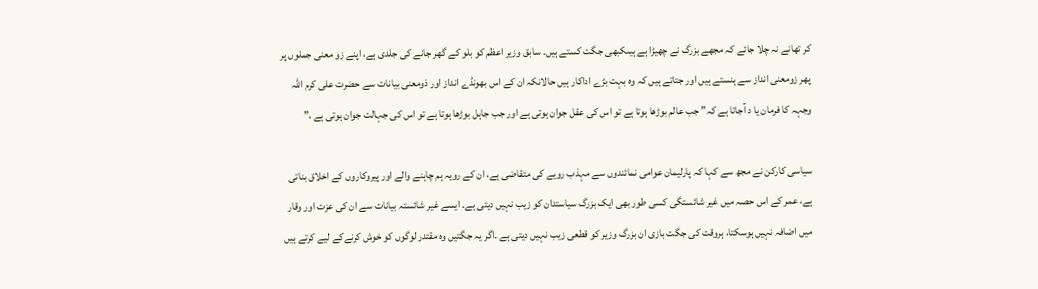کر تھانے نہ چلا جائے کہ مجھے بزرگ نے چھیڑا ہے ہیںکبھی جگت کستے ہیں۔ سابق وزیر اعظم کو بلو کے گھر جانے کی جلدی ہے، اپنے زو معنی جملوں پر پھر زومعنی انداز سے ہنستے ہیں اور جتاتے ہیں کہ وہ بہت بڑے اداکار ہیں حالانکہ ان کے اس بھونڈے انداز اور ذومعنی بیانات سے حضرت علی کرم اللہ وجہہ کا فرمان یا د آجاتا ہے کہ” جب عالم بوڑھا ہوتا ہے تو اس کی عقل جوان ہوتی ہے اور جب جاہل بوڑھا ہوتا ہے تو اس کی جہالت جوان ہوتی ہے ،”

سیاسی کارکن نے مجھ سے کہا کہ پارلیمان عوامی نمائندوں سے مہذب رویے کی متقاضی ہے، ان کے رویہ ہم چاہنے والے اور پیروکاروں کے اخلاق بناتی ہے، عمر کے اس حصہ میں غیر شائستگی کسی طور بھی ایک بزرگ سیاستدان کو زیب نہیں دیتی ہے۔ ایسے غیر شائستہ بیانات سے ان کی عزت اور وقار میں اضافہ نہیں ہوسکتا، ہروقت کی جگت بازی ان بزرگ وزیر کو قطعی زیب نہیں دیتی ہے ۔اگر یہ جگتیں وہ مقتدر لوگوں کو خوش کرنےکے لیے کرتے ہیں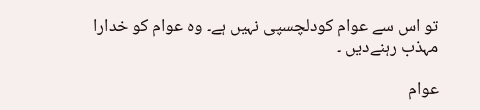تو اس سے عوام کودلچسپی نہیں ہے۔ وہ عوام کو خدارا مہذب رہنےدیں ۔

عوام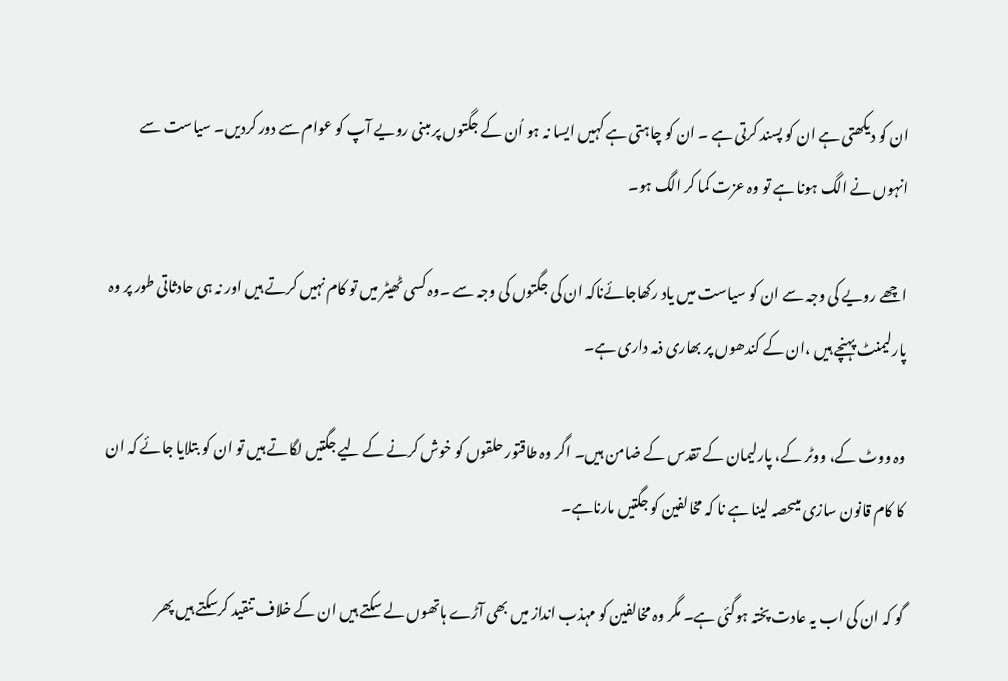ان کو دیکھتی ہے ان کو پسند کرتی ہے ۔ ان کو چاہتی ہے کہیں ایسا نہ ہو اُن کے جگتوں پر مبنی رویے آپ کو عوام سے دور کردیں۔ سیاست سے انہوں نے الگ ہونا ہے تو وہ عزت کما کر الگ ہو۔

اچھے رویے کی وجہ سے ان کو سیاست میں یاد رکھاجائےناکہ ان کی جگتوں کی وجہ سے ۔وہ کسی ٹھیٹر میں تو کام نہیں کرتے ہیں اور نہ ہی حادثاتی طور پر وہ پارلیمنٹ پہنچے ہیں ،ان کے کندھوں پر بھاری ذمہ داری ہے۔

وہ ووٹ کے، ووٹر کے، پارلیمان کے تقدس کے ضامن ہیں۔ اگر وہ طاقتور حلقوں کو خوش کرنے کے لیے جگتیں لگاتے ہیں تو ان کو بتلایا جائے کہ ان کا کام قانون سازی میںحصہ لینا ہے نا کہ مخالفین کو جگتیں مارناہے۔

گو کہ ان کی اب یہ عادت پختہ ہوگئی ہے۔ مگر وہ مخالفین کو مہذب انداز میں بھی آڑے ہاتھوں لے سکتے ہیں ان کے خلاف تنقید کرسکتے ہیں پھر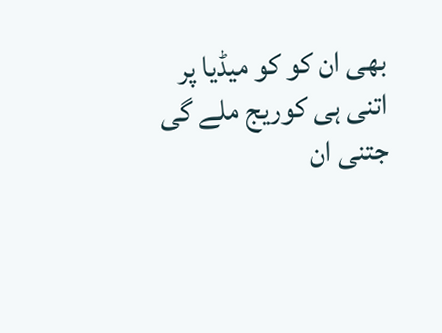بھی ان کو کو میڈیا پر اتنی ہی کوریج ملے گی جتنی ان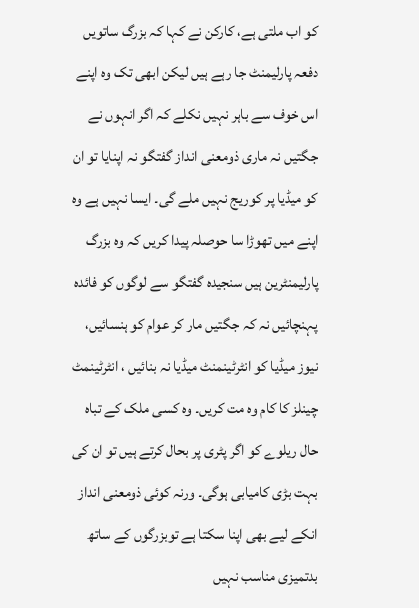کو اب ملتی ہے، کارکن نے کہا کہ بزرگ ساتویں دفعہ پارلیمنٹ جا رہے ہیں لیکن ابھی تک وہ اپنے اس خوف سے باہر نہیں نکلے کہ اگر انہوں نے جگتیں نہ ماری ذومعنی انداز گفتگو نہ اپنایا تو ان کو میڈیا پر کوریج نہیں ملے گی۔ ایسا نہیں ہے وہ اپنے میں تھوڑا سا حوصلہ پیدا کریں کہ وہ بزرگ پارلیمنٹرین ہیں سنجیدہ گفتگو سے لوگوں کو فائدہ پہنچائیں نہ کہ جگتیں مار کر عوام کو ہنسائیں، نیوز میڈیا کو انٹرٹینمنٹ میڈیا نہ بنائیں ، انٹرٹینمٹ چینلز کا کام وہ مت کریں۔ وہ کسی ملک کے تباہ حال ریلوے کو اگر پٹری پر بحال کرتے ہیں تو ان کی بہت بڑی کامیابی ہوگی۔ ورنہ کوئی ذومعنی انداز انکے لیے بھی اپنا سکتا ہے توبزرگوں کے ساتھ بدتمیزی مناسب نہیں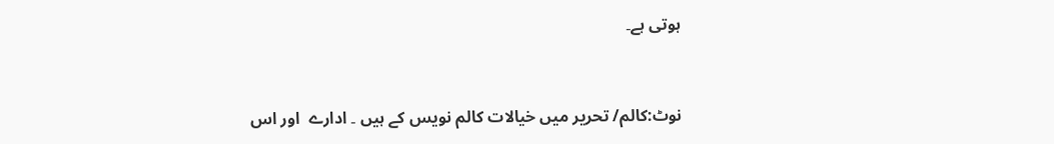ہوتی ہے۔


نوٹ:کالم/ تحریر میں خیالات کالم نویس کے ہیں ۔ ادارے  اور اس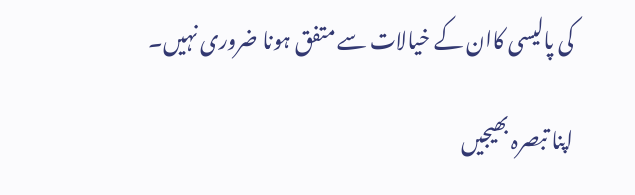کی پالیسی کاان کے خیالات سے متفق ہونا ضروری نہیں۔

اپنا تبصرہ بھیجیں